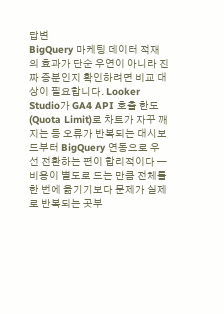답변
BigQuery 마케팅 데이터 적재의 효과가 단순 우연이 아니라 진짜 증분인지 확인하려면 비교 대상이 필요합니다. Looker Studio가 GA4 API 호출 한도(Quota Limit)로 차트가 자꾸 깨지는 등 오류가 반복되는 대시보드부터 BigQuery 연동으로 우선 전환하는 편이 합리적이다 — 비용이 별도로 드는 만큼 전체를 한 번에 옮기기보다 문제가 실제로 반복되는 곳부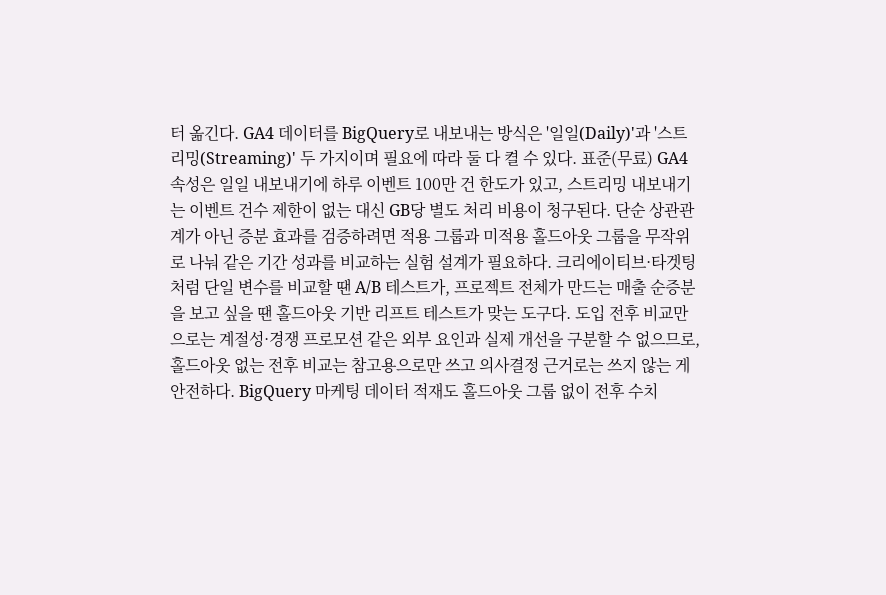터 옮긴다. GA4 데이터를 BigQuery로 내보내는 방식은 '일일(Daily)'과 '스트리밍(Streaming)' 두 가지이며 필요에 따라 둘 다 켤 수 있다. 표준(무료) GA4 속성은 일일 내보내기에 하루 이벤트 100만 건 한도가 있고, 스트리밍 내보내기는 이벤트 건수 제한이 없는 대신 GB당 별도 처리 비용이 청구된다. 단순 상관관계가 아닌 증분 효과를 검증하려면 적용 그룹과 미적용 홀드아웃 그룹을 무작위로 나눠 같은 기간 성과를 비교하는 실험 설계가 필요하다. 크리에이티브·타겟팅처럼 단일 변수를 비교할 땐 A/B 테스트가, 프로젝트 전체가 만드는 매출 순증분을 보고 싶을 땐 홀드아웃 기반 리프트 테스트가 맞는 도구다. 도입 전후 비교만으로는 계절성·경쟁 프로모션 같은 외부 요인과 실제 개선을 구분할 수 없으므로, 홀드아웃 없는 전후 비교는 참고용으로만 쓰고 의사결정 근거로는 쓰지 않는 게 안전하다. BigQuery 마케팅 데이터 적재도 홀드아웃 그룹 없이 전후 수치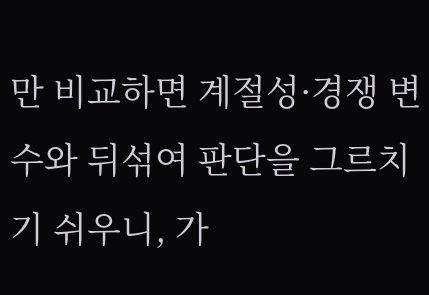만 비교하면 계절성·경쟁 변수와 뒤섞여 판단을 그르치기 쉬우니, 가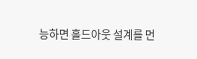능하면 홀드아웃 설계를 먼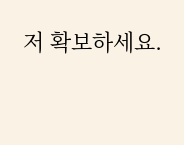저 확보하세요.